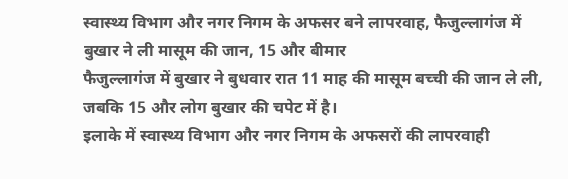स्वास्थ्य विभाग और नगर निगम के अफसर बने लापरवाह, फैजुल्लागंज में बुखार ने ली मासूम की जान, 15 और बीमार
फैजुल्लागंज में बुखार ने बुधवार रात 11 माह की मासूम बच्ची की जान ले ली, जबकि 15 और लोग बुखार की चपेट में है।
इलाके में स्वास्थ्य विभाग और नगर निगम के अफसरों की लापरवाही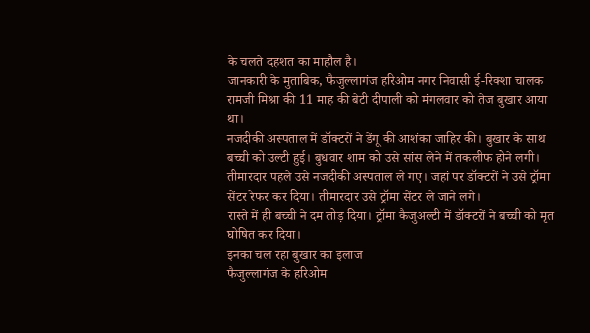के चलते दहशत का माहौल है।
जानकारी के मुताबिक, फैजुल्लागंज हरिओम नगर निवासी ई-रिक्शा चालक रामजी मिश्रा की 11 माह की बेटी दीपाली को मंगलवार को तेज बुखार आया था।
नजदीकी अस्पताल में डॉक्टरों ने डेंगू की आशंका जाहिर की। बुखार के साथ बच्ची को उल्टी हुई। बुधवार शाम को उसे सांस लेने में तकलीफ होने लगी।
तीमारदार पहले उसे नजदीकी अस्पताल ले गए। जहां पर डॉक्टरों ने उसे ट्रॉमा सेंटर रेफर कर दिया। तीमारदार उसे ट्रॉमा सेंटर ले जाने लगे।
रास्ते में ही बच्ची ने दम तोड़ दिया। ट्रॉमा कैजुअल्टी में डॉक्टरों ने बच्ची को मृत घोषित कर दिया।
इनका चल रहा बुखार का इलाज
फैजुल्लागंज के हरिओम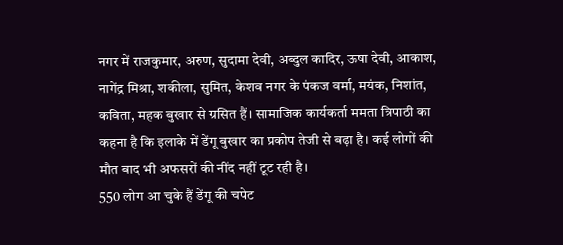नगर में राजकुमार, अरुण, सुदामा देवी, अब्दुल कादिर, ऊषा देवी, आकाश, नागेंद्र मिश्रा, शकीला, सुमित, केशव नगर के पंकज वर्मा, मयंक, निशांत, कविता, महक बुखार से ग्रसित हैं। सामाजिक कार्यकर्ता ममता त्रिपाठी का कहना है कि इलाके में डेंगू बुखार का प्रकोप तेजी से बढ़ा है। कई लोगों की मौत बाद भी अफसरों की नींद नहीं टूट रही है।
550 लोग आ चुके हैं डेंगू की चपेट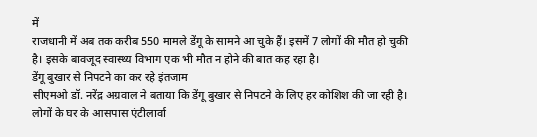में
राजधानी में अब तक करीब 550 मामले डेंगू के सामने आ चुके हैं। इसमें 7 लोगों की मौत हो चुकी है। इसके बावजूद स्वास्थ्य विभाग एक भी मौत न होने की बात कह रहा है।
डेंगू बुखार से निपटने का कर रहे इंतजाम
सीएमओ डॉ. नरेंद्र अग्रवाल ने बताया कि डेंगू बुखार से निपटने के लिए हर कोशिश की जा रही है। लोगों के घर के आसपास एंटीलार्वा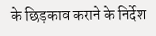के छिड़काव कराने के निर्देश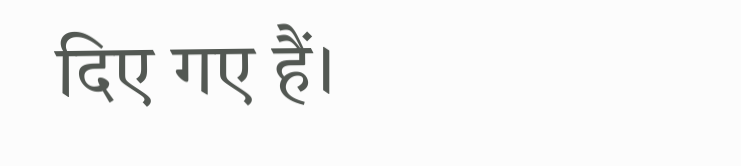दिए गए हैं।